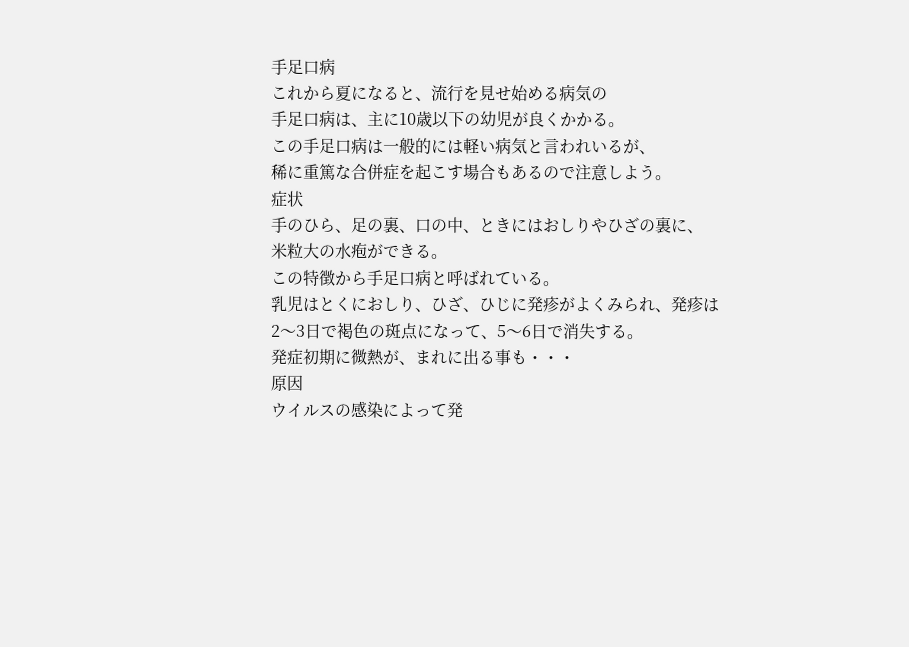手足口病
これから夏になると、流行を見せ始める病気の
手足口病は、主に10歳以下の幼児が良くかかる。
この手足口病は一般的には軽い病気と言われいるが、
稀に重篤な合併症を起こす場合もあるので注意しよう。
症状
手のひら、足の裏、口の中、ときにはおしりやひざの裏に、
米粒大の水疱ができる。
この特徴から手足口病と呼ばれている。
乳児はとくにおしり、ひざ、ひじに発疹がよくみられ、発疹は
2〜3日で褐色の斑点になって、5〜6日で消失する。
発症初期に微熱が、まれに出る事も・・・
原因
ウイルスの感染によって発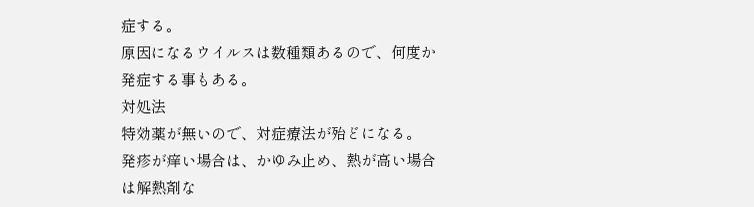症する。
原因になるウイルスは数種類あるので、何度か発症する事もある。
対処法
特効薬が無いので、対症療法が殆どになる。
発疹が痒い場合は、かゆみ止め、熱が高い場合は解熱剤な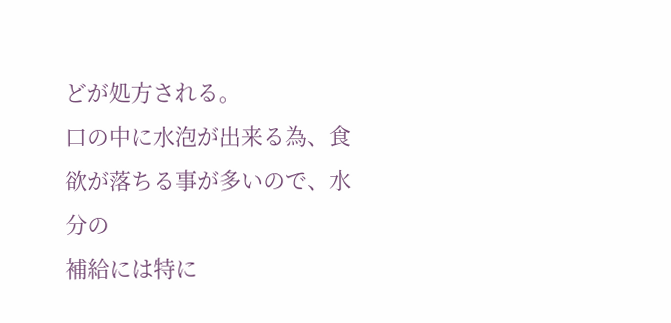どが処方される。
口の中に水泡が出来る為、食欲が落ちる事が多いので、水分の
補給には特に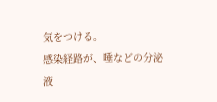気をつける。
感染経路が、唾などの分泌液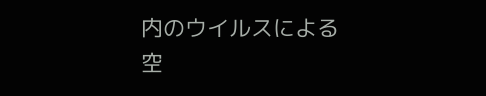内のウイルスによる空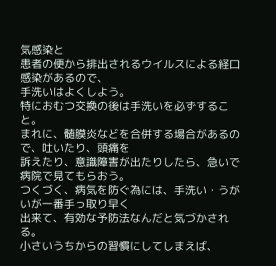気感染と
患者の便から排出されるウイルスによる経口感染があるので、
手洗いはよくしよう。
特におむつ交換の後は手洗いを必ずすること。
まれに、髄膜炎などを合併する場合があるので、吐いたり、頭痛を
訴えたり、意識障害が出たりしたら、急いで病院で見てもらおう。
つくづく、病気を防ぐ為には、手洗い・うがいが一番手っ取り早く
出来て、有効な予防法なんだと気づかされる。
小さいうちからの習慣にしてしまえば、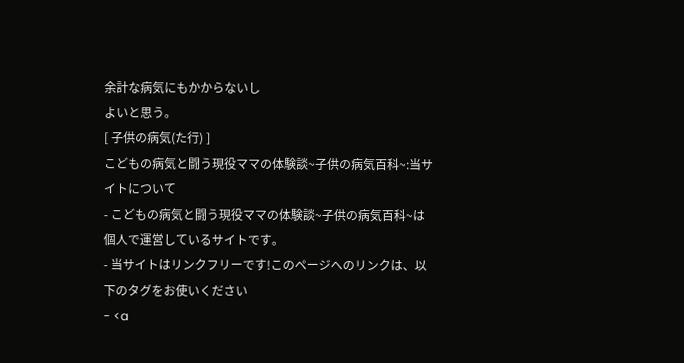余計な病気にもかからないし
よいと思う。
[ 子供の病気(た行) ]
こどもの病気と闘う現役ママの体験談~子供の病気百科~:当サイトについて
- こどもの病気と闘う現役ママの体験談~子供の病気百科~は個人で運営しているサイトです。
- 当サイトはリンクフリーです!このページへのリンクは、以下のタグをお使いください
- <a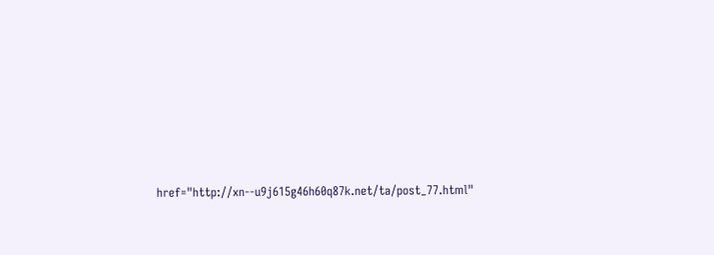href="http://xn--u9j615g46h60q87k.net/ta/post_77.html"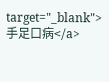target="_blank">手足口病</a>